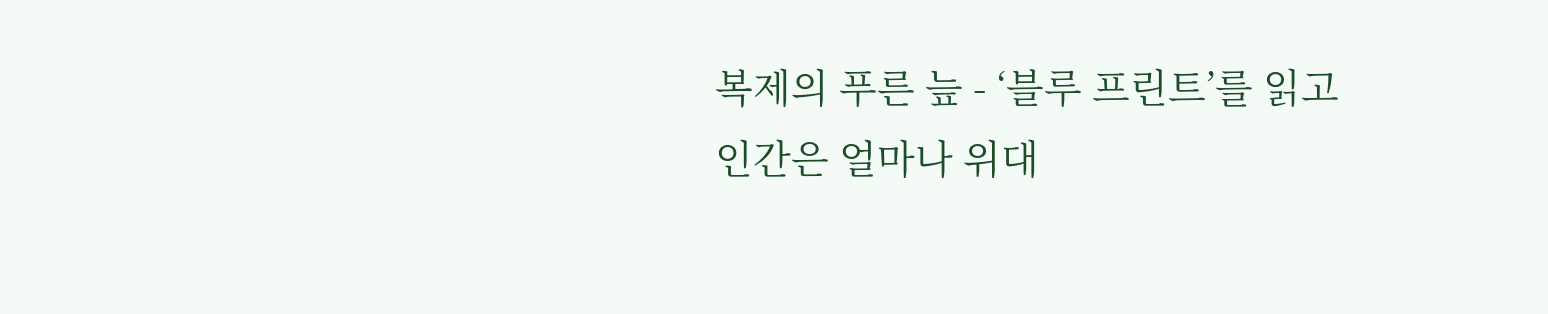복제의 푸른 늪 - ‘블루 프린트’를 읽고
인간은 얼마나 위대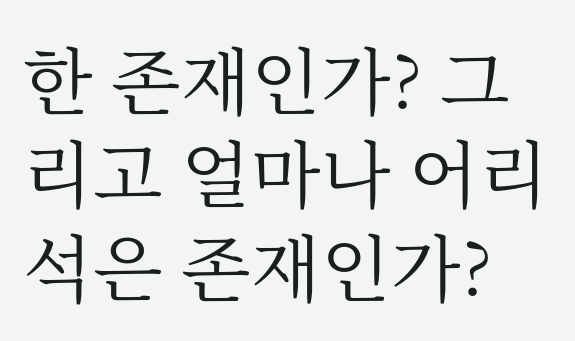한 존재인가? 그리고 얼마나 어리석은 존재인가?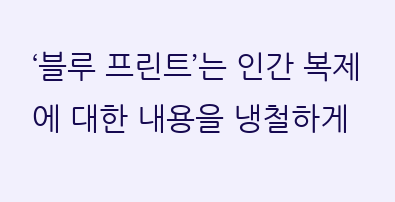‘블루 프린트’는 인간 복제에 대한 내용을 냉철하게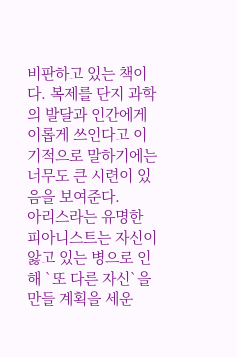비판하고 있는 책이다. 복제를 단지 과학의 발달과 인간에게 이롭게 쓰인다고 이기적으로 말하기에는 너무도 큰 시련이 있음을 보여준다.
아리스라는 유명한 피아니스트는 자신이 앓고 있는 병으로 인해 `또 다른 자신`을 만들 계획을 세운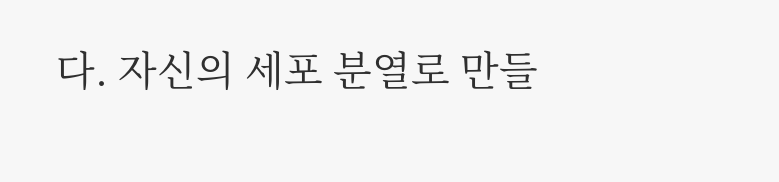다. 자신의 세포 분열로 만들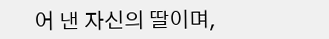어 낸 자신의 딸이며,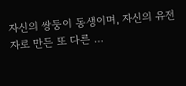자신의 쌍둥이 동생이며, 자신의 유전자로 만든 또 다른 …